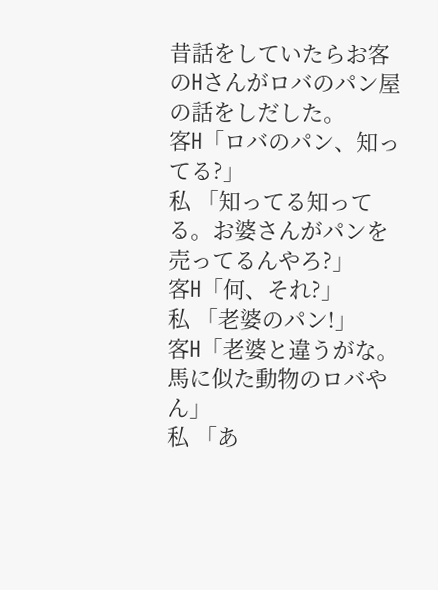昔話をしていたらお客のHさんがロバのパン屋の話をしだした。
客H「ロバのパン、知ってる?」
私 「知ってる知ってる。お婆さんがパンを売ってるんやろ?」
客H「何、それ?」
私 「老婆のパン!」
客H「老婆と違うがな。馬に似た動物のロバやん」
私 「あ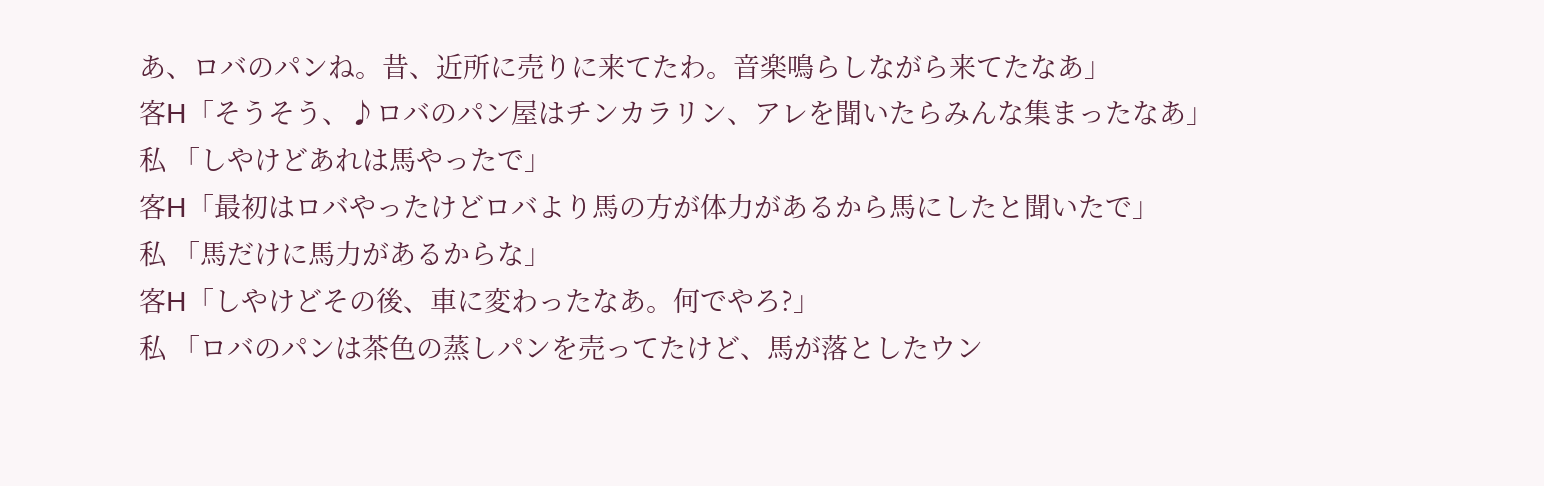あ、ロバのパンね。昔、近所に売りに来てたわ。音楽鳴らしながら来てたなあ」
客H「そうそう、♪ロバのパン屋はチンカラリン、アレを聞いたらみんな集まったなあ」
私 「しやけどあれは馬やったで」
客H「最初はロバやったけどロバより馬の方が体力があるから馬にしたと聞いたで」
私 「馬だけに馬力があるからな」
客H「しやけどその後、車に変わったなあ。何でやろ?」
私 「ロバのパンは茶色の蒸しパンを売ってたけど、馬が落としたウン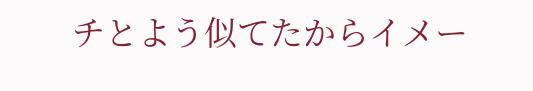チとよう似てたからイメー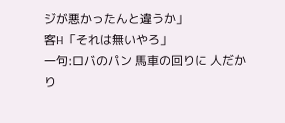ジが悪かったんと違うか」
客H「それは無いやろ」
一句:ロバのパン 馬車の回りに 人だかり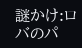謎かけ:ロバのパ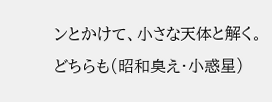ンとかけて、小さな天体と解く。どちらも(昭和臭え・小惑星)